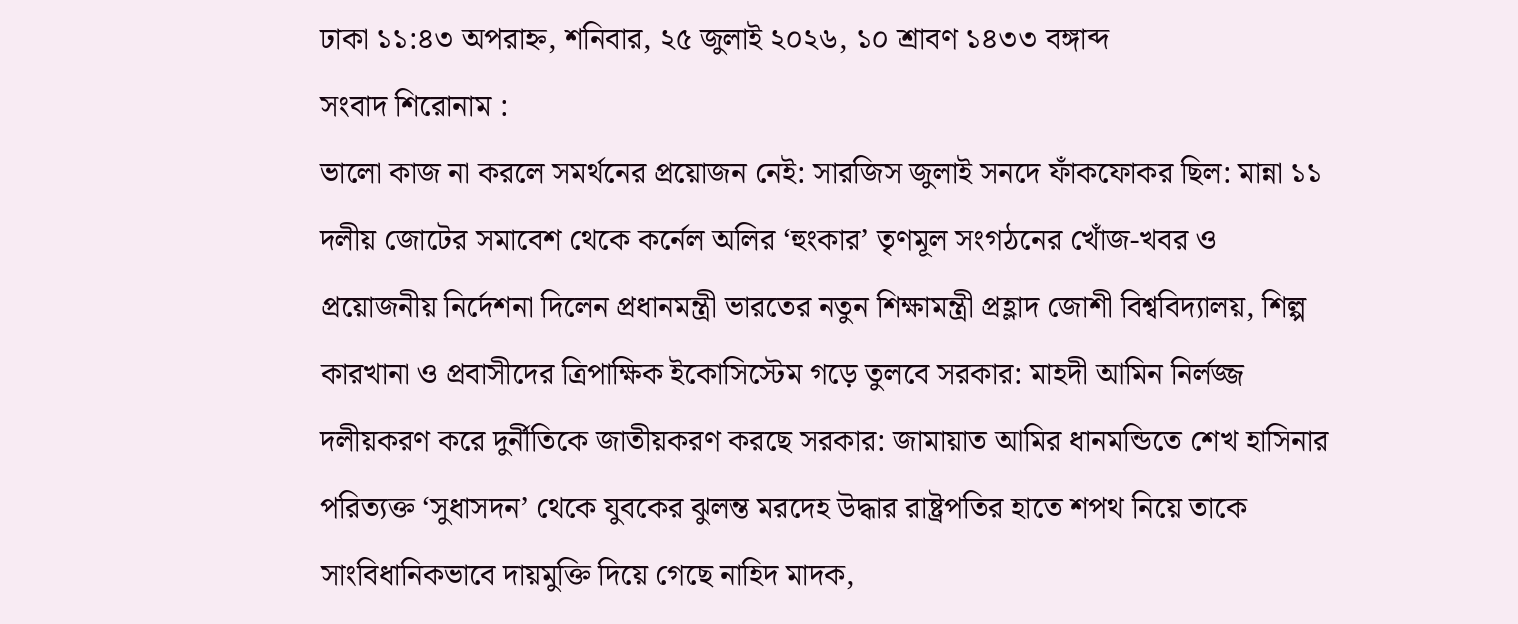ঢাকা ১১:৪৩ অপরাহ্ন, শনিবার, ২৫ জুলাই ২০২৬, ১০ শ্রাবণ ১৪৩৩ বঙ্গাব্দ
সংবাদ শিরোনাম :
ভালো কাজ না করলে সমর্থনের প্রয়োজন নেই: সারজিস জুলাই সনদে ফাঁকফোকর ছিল: মান্না ১১ দলীয় জোটের সমাবেশ থেকে কর্নেল অলির ‘হুংকার’ তৃণমূল সংগঠনের খোঁজ-খবর ও প্রয়োজনীয় নির্দেশনা দিলেন প্রধানমন্ত্রী ভারতের নতুন শিক্ষামন্ত্রী প্রহ্লাদ জোশী বিশ্ববিদ্যালয়, শিল্প কারখানা ও প্রবাসীদের ত্রিপাক্ষিক ইকোসিস্টেম গড়ে তুলবে সরকার: মাহদী আমিন নির্লজ্জ দলীয়করণ করে দুর্নীতিকে জাতীয়করণ করছে সরকার: জামায়াত আমির ধানমন্ডিতে শেখ হাসিনার পরিত্যক্ত ‘সুধাসদন’ থেকে যুবকের ঝুলন্ত মরদেহ উদ্ধার রাষ্ট্রপতির হাতে শপথ নিয়ে তাকে সাংবিধানিকভাবে দায়মুক্তি দিয়ে গেছে নাহিদ মাদক,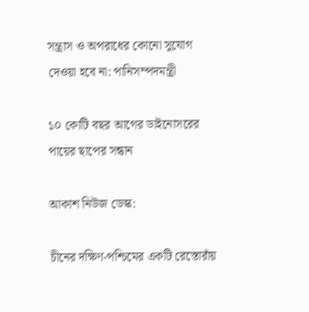সন্ত্রাস ও অপরাধের কোনো সুযোগ দেওয়া হবে না: পানিসম্পদমন্ত্রী

১০ কোটি বছর আগের ডাইনোসরের পায়ের ছাপের সন্ধান

আকাশ নিউজ ডেস্ক:

চীনের দক্ষিণ-পশ্চিমের একটি রেস্তোরাঁয়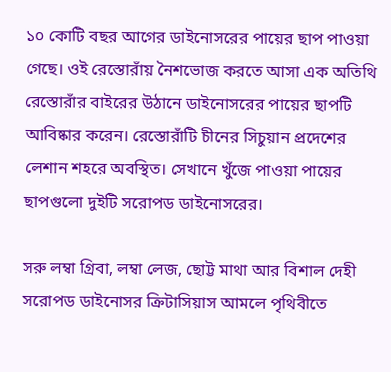১০ কোটি বছর আগের ডাইনোসরের পায়ের ছাপ পাওয়া গেছে। ওই রেস্তোরাঁয় নৈশভোজ করতে আসা এক অতিথি রেস্তোরাঁর বাইরের উঠানে ডাইনোসরের পায়ের ছাপটি আবিষ্কার করেন। রেস্তোরাঁটি চীনের সিচুয়ান প্রদেশের লেশান শহরে অবস্থিত। সেখানে খুঁজে পাওয়া পায়ের ছাপগুলো দুইটি সরোপড ডাইনোসরের।

সরু লম্বা গ্রিবা, লম্বা লেজ, ছোট্ট মাথা আর বিশাল দেহী সরোপড ডাইনোসর ক্রিটাসিয়াস আমলে পৃথিবীতে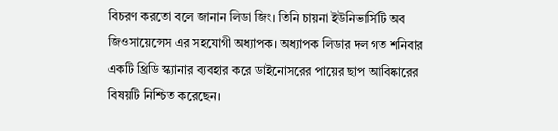বিচরণ করতো বলে জানান লিডা জিং। তিনি চায়না ইউনিভার্সিটি অব জিওসায়েন্সেস এর সহযোগী অধ্যাপক। অধ্যাপক লিডার দল গত শনিবার একটি থ্রিডি স্ক্যানার ব্যবহার করে ডাইনোসরের পায়ের ছাপ আবিষ্কারের বিষয়টি নিশ্চিত করেছেন।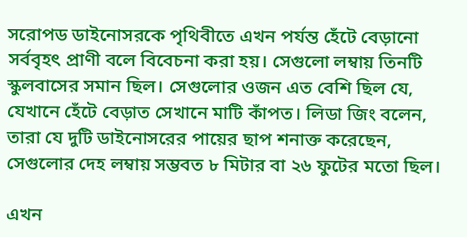সরোপড ডাইনোসরকে পৃথিবীতে এখন পর্যন্ত হেঁটে বেড়ানো সর্ববৃহৎ প্রাণী বলে বিবেচনা করা হয়। সেগুলো লম্বায় তিনটি স্কুলবাসের সমান ছিল। সেগুলোর ওজন এত বেশি ছিল যে, যেখানে হেঁটে বেড়াত সেখানে মাটি কাঁপত। লিডা জিং বলেন, তারা যে দুটি ডাইনোসরের পায়ের ছাপ শনাক্ত করেছেন, সেগুলোর দেহ লম্বায় সম্ভবত ৮ মিটার বা ২৬ ফুটের মতো ছিল।

এখন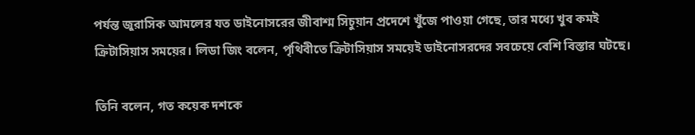পর্যন্ত জুরাসিক আমলের যত ডাইনোসরের জীবাশ্ম সিচুয়ান প্রদেশে খুঁজে পাওয়া গেছে, তার মধ্যে খুব কমই ক্রিটাসিয়াস সময়ের। লিডা জিং বলেন, পৃথিবীতে ক্রিটাসিয়াস সময়েই ডাইনোসরদের সবচেয়ে বেশি বিস্তার ঘটছে।

তিনি বলেন, গত কয়েক দশকে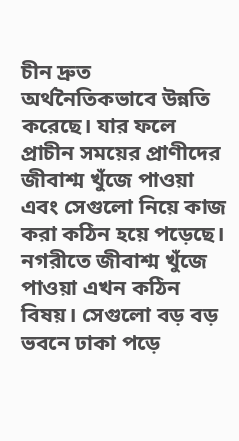চীন দ্রুত অর্থনৈতিকভাবে উন্নতি করেছে। যার ফলে প্রাচীন সময়ের প্রাণীদের জীবাশ্ম খুঁজে পাওয়া এবং সেগুলো নিয়ে কাজ করা কঠিন হয়ে পড়েছে। নগরীতে জীবাশ্ম খুঁজে পাওয়া এখন কঠিন বিষয়। সেগুলো বড় বড় ভবনে ঢাকা পড়ে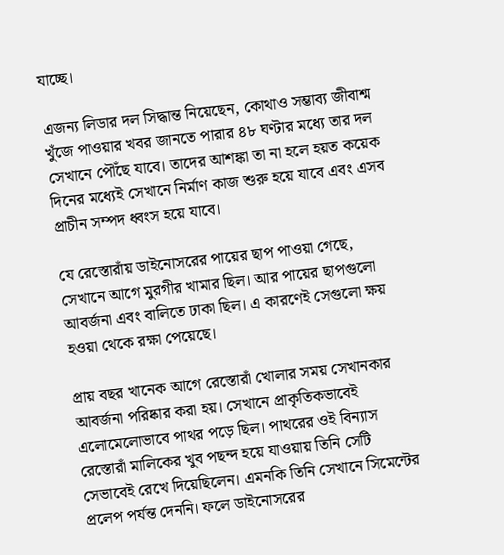যাচ্ছে।

এজন্য লিডার দল সিদ্ধান্ত নিয়েছেন, কোথাও সম্ভাব্য জীবাশ্ম খুঁজে পাওয়ার খবর জানতে পারার ৪৮ ঘণ্টার মধ্যে তার দল সেখানে পৌঁছে যাবে। তাদের আশঙ্কা তা না হলে হয়ত কয়েক দিনের মধ্যেই সেখানে নির্মাণ কাজ শুরু হয়ে যাবে এবং এসব প্রাচীন সম্পদ ধ্বংস হয়ে যাবে।

যে রেস্তোরাঁয় ডাইনোসরের পায়ের ছাপ পাওয়া গেছে, সেখানে আগে মুরগীর খামার ছিল। আর পায়ের ছাপগুলো আবর্জনা এবং বালিতে ঢাকা ছিল। এ কারণেই সেগুলো ক্ষয় হওয়া থেকে রক্ষা পেয়েছে।

প্রায় বছর খানেক আগে রেস্তোরাঁ খোলার সময় সেখানকার আবর্জনা পরিষ্কার করা হয়। সেখানে প্রাকৃতিকভাবেই এলোমেলোভাবে পাথর পড়ে ছিল। পাথরের ওই বিন্যাস রেস্তোরাঁ মালিকের খুব পছন্দ হয়ে যাওয়ায় তিনি সেটি সেভাবেই রেখে দিয়েছিলেন। এমনকি তিনি সেখানে সিমেন্টের প্রলেপ পর্যন্ত দেননি। ফলে ডাইনোসরের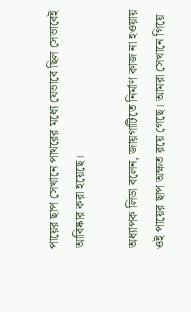পায়ের ছাপ সেখানে পাথরের মধ্যে যেভাবে ছিল সেভাবেই আবিষ্কার করা হয়েছে।

অধ্যাপক লিডা বলেন, জায়গাটিতে নির্মাণ কাজ না হওয়ায় ওই পায়ের ছাপ অক্ষত রয়ে গেছে। আমরা সেখানে গিয়ে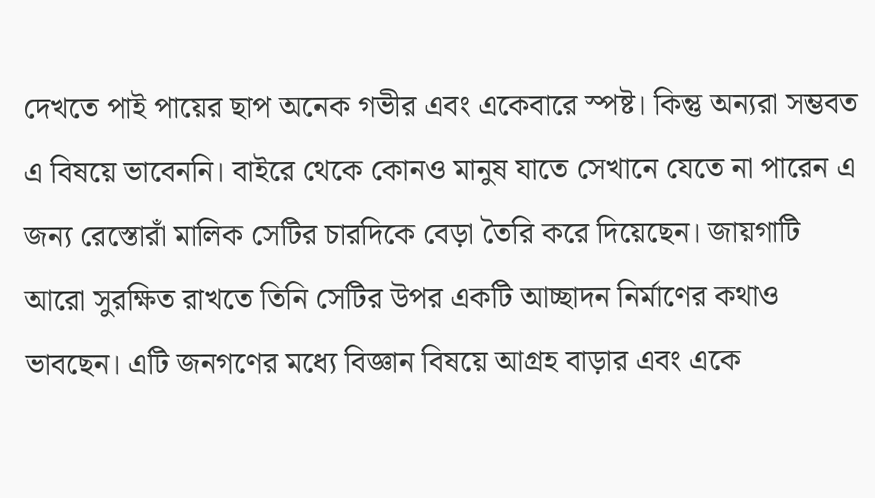দেখতে পাই পায়ের ছাপ অনেক গভীর এবং একেবারে স্পষ্ট। কিন্তু অন্যরা সম্ভবত এ বিষয়ে ভাবেননি। বাইরে থেকে কোনও মানুষ যাতে সেখানে যেতে না পারেন এ জন্য রেস্তোরাঁ মালিক সেটির চারদিকে বেড়া তৈরি করে দিয়েছেন। জায়গাটি আরো সুরক্ষিত রাখতে তিনি সেটির উপর একটি আচ্ছাদন নির্মাণের কথাও ভাবছেন। এটি জনগণের মধ্যে বিজ্ঞান বিষয়ে আগ্রহ বাড়ার এবং একে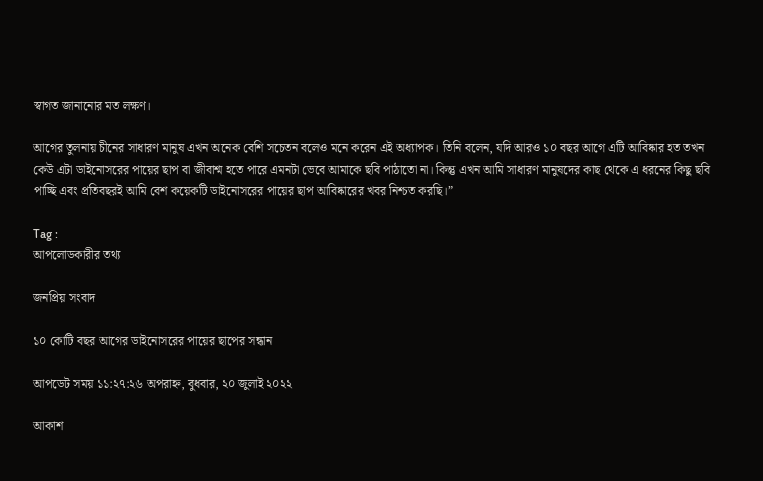স্বাগত জানানোর মত লক্ষণ।

আগের তুলনায় চীনের সাধারণ মানুষ এখন অনেক বেশি সচেতন বলেও মনে করেন এই অধ্যাপক। তিনি বলেন, যদি আরও ১০ বছর আগে এটি আবিষ্কার হত তখন কেউ এটা ডাইনোসরের পায়ের ছাপ বা জীবাশ্ম হতে পারে এমনটা ভেবে আমাকে ছবি পাঠাতো না। কিন্তু এখন আমি সাধারণ মানুষদের কাছ থেকে এ ধরনের কিছু ছবি পাচ্ছি এবং প্রতিবছরই আমি বেশ কয়েকটি ডাইনোসরের পায়ের ছাপ আবিষ্কারের খবর নিশ্চত করছি।”

Tag :
আপলোডকারীর তথ্য

জনপ্রিয় সংবাদ

১০ কোটি বছর আগের ডাইনোসরের পায়ের ছাপের সন্ধান

আপডেট সময় ১১:২৭:২৬ অপরাহ্ন, বুধবার, ২০ জুলাই ২০২২

আকাশ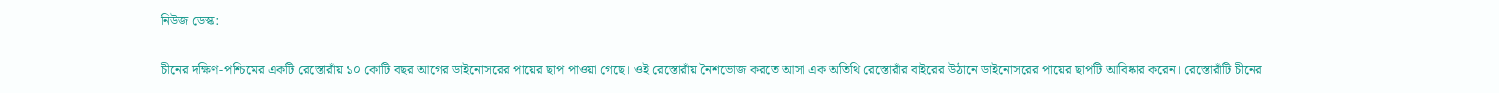নিউজ ডেস্ক:

চীনের দক্ষিণ-পশ্চিমের একটি রেস্তোরাঁয় ১০ কোটি বছর আগের ডাইনোসরের পায়ের ছাপ পাওয়া গেছে। ওই রেস্তোরাঁয় নৈশভোজ করতে আসা এক অতিথি রেস্তোরাঁর বাইরের উঠানে ডাইনোসরের পায়ের ছাপটি আবিষ্কার করেন। রেস্তোরাঁটি চীনের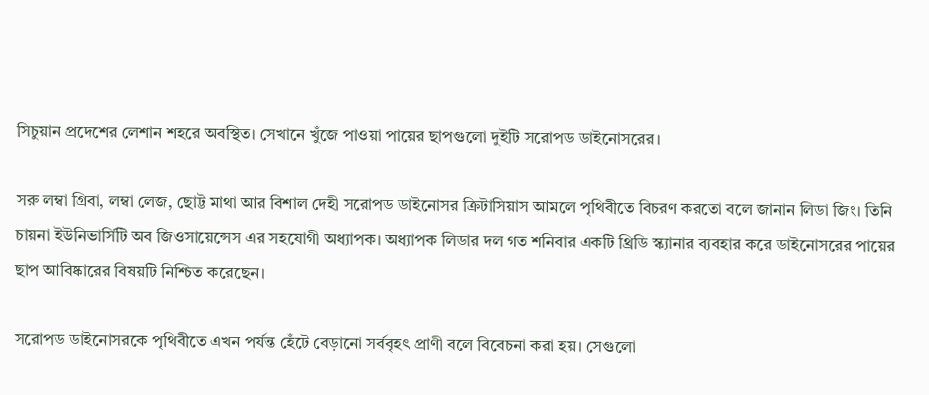সিচুয়ান প্রদেশের লেশান শহরে অবস্থিত। সেখানে খুঁজে পাওয়া পায়ের ছাপগুলো দুইটি সরোপড ডাইনোসরের।

সরু লম্বা গ্রিবা, লম্বা লেজ, ছোট্ট মাথা আর বিশাল দেহী সরোপড ডাইনোসর ক্রিটাসিয়াস আমলে পৃথিবীতে বিচরণ করতো বলে জানান লিডা জিং। তিনি চায়না ইউনিভার্সিটি অব জিওসায়েন্সেস এর সহযোগী অধ্যাপক। অধ্যাপক লিডার দল গত শনিবার একটি থ্রিডি স্ক্যানার ব্যবহার করে ডাইনোসরের পায়ের ছাপ আবিষ্কারের বিষয়টি নিশ্চিত করেছেন।

সরোপড ডাইনোসরকে পৃথিবীতে এখন পর্যন্ত হেঁটে বেড়ানো সর্ববৃহৎ প্রাণী বলে বিবেচনা করা হয়। সেগুলো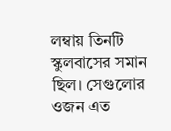লম্বায় তিনটি স্কুলবাসের সমান ছিল। সেগুলোর ওজন এত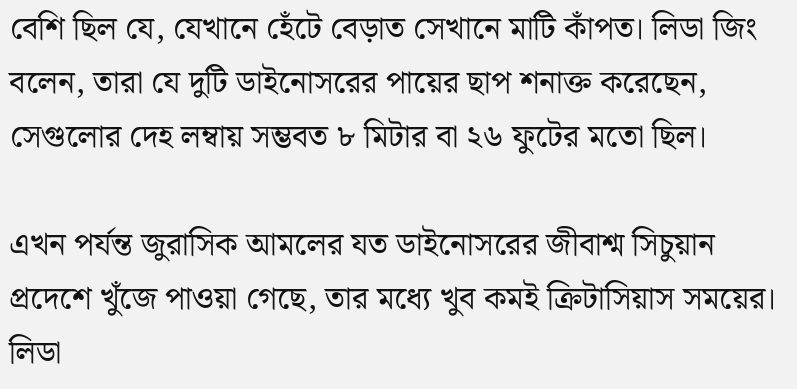বেশি ছিল যে, যেখানে হেঁটে বেড়াত সেখানে মাটি কাঁপত। লিডা জিং বলেন, তারা যে দুটি ডাইনোসরের পায়ের ছাপ শনাক্ত করেছেন, সেগুলোর দেহ লম্বায় সম্ভবত ৮ মিটার বা ২৬ ফুটের মতো ছিল।

এখন পর্যন্ত জুরাসিক আমলের যত ডাইনোসরের জীবাশ্ম সিচুয়ান প্রদেশে খুঁজে পাওয়া গেছে, তার মধ্যে খুব কমই ক্রিটাসিয়াস সময়ের। লিডা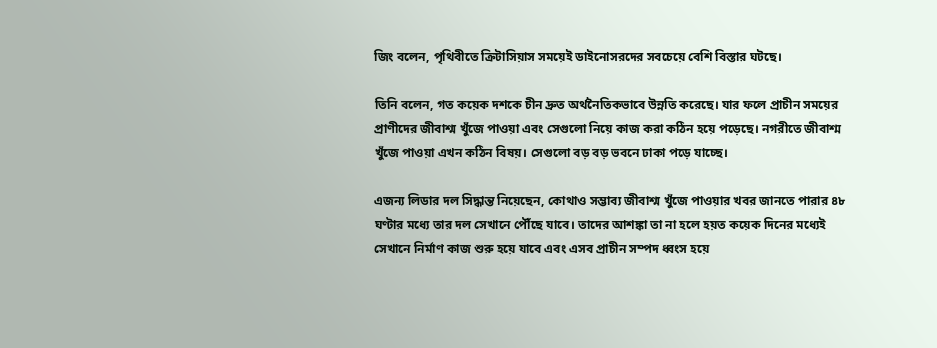জিং বলেন, পৃথিবীতে ক্রিটাসিয়াস সময়েই ডাইনোসরদের সবচেয়ে বেশি বিস্তার ঘটছে।

তিনি বলেন, গত কয়েক দশকে চীন দ্রুত অর্থনৈতিকভাবে উন্নতি করেছে। যার ফলে প্রাচীন সময়ের প্রাণীদের জীবাশ্ম খুঁজে পাওয়া এবং সেগুলো নিয়ে কাজ করা কঠিন হয়ে পড়েছে। নগরীতে জীবাশ্ম খুঁজে পাওয়া এখন কঠিন বিষয়। সেগুলো বড় বড় ভবনে ঢাকা পড়ে যাচ্ছে।

এজন্য লিডার দল সিদ্ধান্ত নিয়েছেন, কোথাও সম্ভাব্য জীবাশ্ম খুঁজে পাওয়ার খবর জানতে পারার ৪৮ ঘণ্টার মধ্যে তার দল সেখানে পৌঁছে যাবে। তাদের আশঙ্কা তা না হলে হয়ত কয়েক দিনের মধ্যেই সেখানে নির্মাণ কাজ শুরু হয়ে যাবে এবং এসব প্রাচীন সম্পদ ধ্বংস হয়ে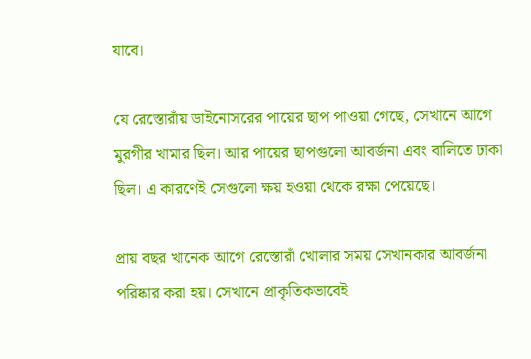যাবে।

যে রেস্তোরাঁয় ডাইনোসরের পায়ের ছাপ পাওয়া গেছে, সেখানে আগে মুরগীর খামার ছিল। আর পায়ের ছাপগুলো আবর্জনা এবং বালিতে ঢাকা ছিল। এ কারণেই সেগুলো ক্ষয় হওয়া থেকে রক্ষা পেয়েছে।

প্রায় বছর খানেক আগে রেস্তোরাঁ খোলার সময় সেখানকার আবর্জনা পরিষ্কার করা হয়। সেখানে প্রাকৃতিকভাবেই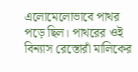এলোমেলোভাবে পাথর পড়ে ছিল। পাথরের ওই বিন্যাস রেস্তোরাঁ মালিকের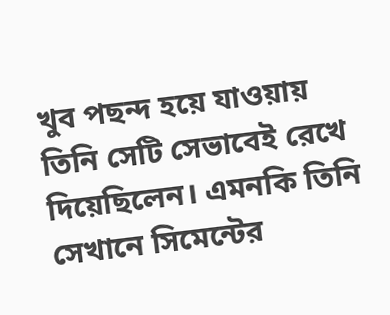খুব পছন্দ হয়ে যাওয়ায় তিনি সেটি সেভাবেই রেখে দিয়েছিলেন। এমনকি তিনি সেখানে সিমেন্টের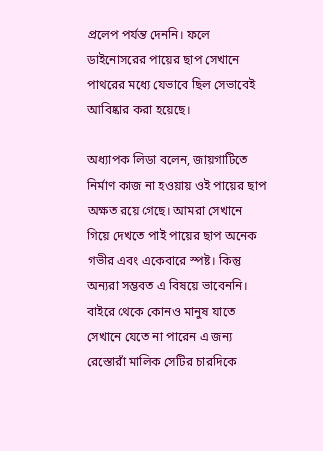প্রলেপ পর্যন্ত দেননি। ফলে ডাইনোসরের পায়ের ছাপ সেখানে পাথরের মধ্যে যেভাবে ছিল সেভাবেই আবিষ্কার করা হয়েছে।

অধ্যাপক লিডা বলেন, জায়গাটিতে নির্মাণ কাজ না হওয়ায় ওই পায়ের ছাপ অক্ষত রয়ে গেছে। আমরা সেখানে গিয়ে দেখতে পাই পায়ের ছাপ অনেক গভীর এবং একেবারে স্পষ্ট। কিন্তু অন্যরা সম্ভবত এ বিষয়ে ভাবেননি। বাইরে থেকে কোনও মানুষ যাতে সেখানে যেতে না পারেন এ জন্য রেস্তোরাঁ মালিক সেটির চারদিকে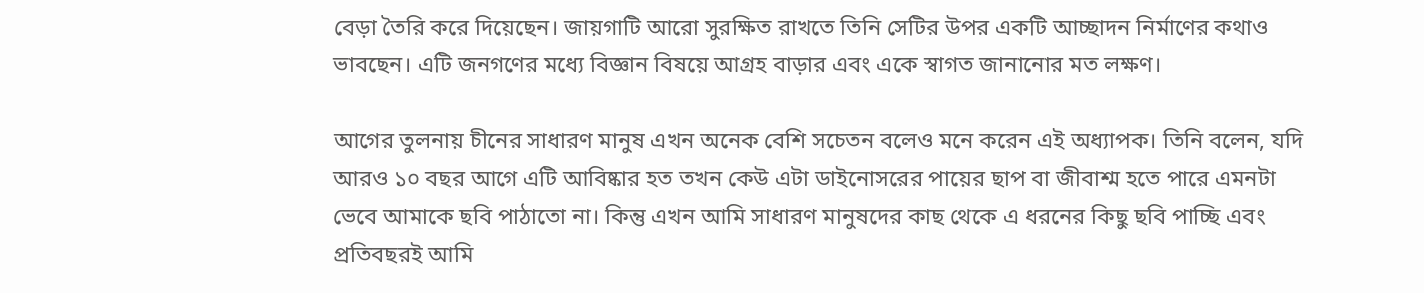বেড়া তৈরি করে দিয়েছেন। জায়গাটি আরো সুরক্ষিত রাখতে তিনি সেটির উপর একটি আচ্ছাদন নির্মাণের কথাও ভাবছেন। এটি জনগণের মধ্যে বিজ্ঞান বিষয়ে আগ্রহ বাড়ার এবং একে স্বাগত জানানোর মত লক্ষণ।

আগের তুলনায় চীনের সাধারণ মানুষ এখন অনেক বেশি সচেতন বলেও মনে করেন এই অধ্যাপক। তিনি বলেন, যদি আরও ১০ বছর আগে এটি আবিষ্কার হত তখন কেউ এটা ডাইনোসরের পায়ের ছাপ বা জীবাশ্ম হতে পারে এমনটা ভেবে আমাকে ছবি পাঠাতো না। কিন্তু এখন আমি সাধারণ মানুষদের কাছ থেকে এ ধরনের কিছু ছবি পাচ্ছি এবং প্রতিবছরই আমি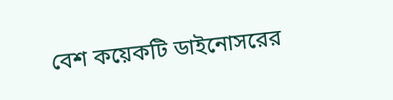বেশ কয়েকটি ডাইনোসরের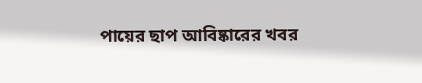পায়ের ছাপ আবিষ্কারের খবর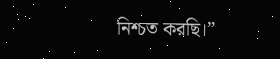নিশ্চত করছি।”